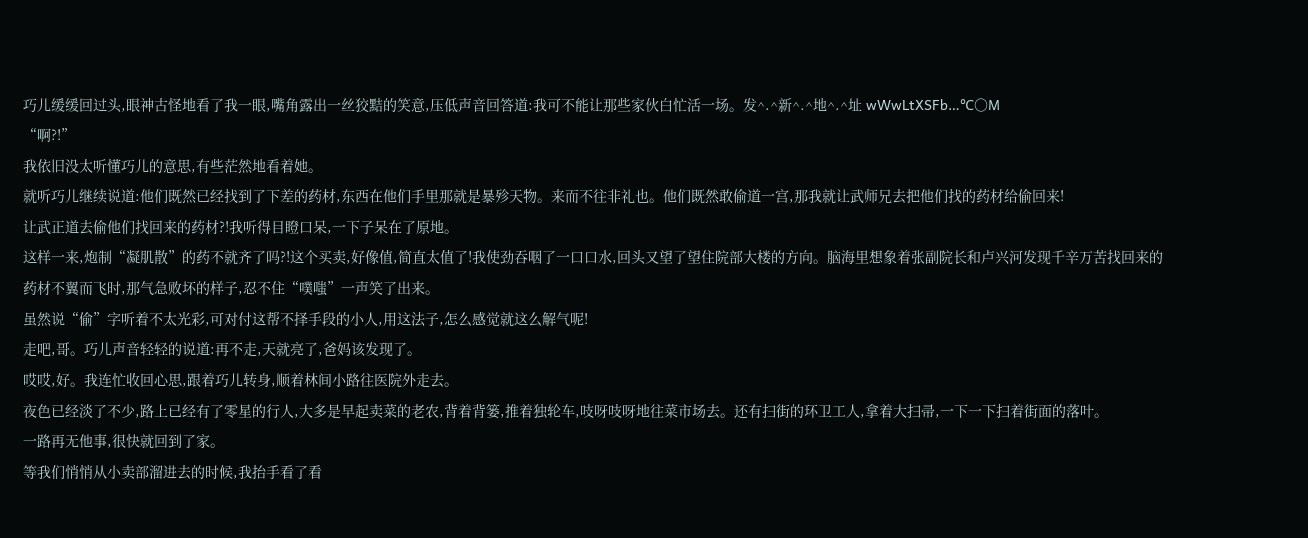巧儿缓缓回过头,眼神古怪地看了我一眼,嘴角露出一丝狡黠的笑意,压低声音回答道:我可不能让那些家伙白忙活一场。发^.^新^.^地^.^址 wWwLtXSFb…℃〇M
“啊?!”
我依旧没太听懂巧儿的意思,有些茫然地看着她。
就听巧儿继续说道:他们既然已经找到了下差的药材,东西在他们手里那就是暴殄天物。来而不往非礼也。他们既然敢偷道一宫,那我就让武师兄去把他们找的药材给偷回来!
让武正道去偷他们找回来的药材?!我听得目瞪口呆,一下子呆在了原地。
这样一来,炮制“凝肌散”的药不就齐了吗?!这个买卖,好像值,简直太值了!我使劲吞咽了一口口水,回头又望了望住院部大楼的方向。脑海里想象着张副院长和卢兴河发现千辛万苦找回来的药材不翼而飞时,那气急败坏的样子,忍不住“噗嗤”一声笑了出来。
虽然说“偷”字听着不太光彩,可对付这帮不择手段的小人,用这法子,怎么感觉就这么解气呢!
走吧,哥。巧儿声音轻轻的说道:再不走,天就亮了,爸妈该发现了。
哎哎,好。我连忙收回心思,跟着巧儿转身,顺着林间小路往医院外走去。
夜色已经淡了不少,路上已经有了零星的行人,大多是早起卖菜的老农,背着背篓,推着独轮车,吱呀吱呀地往菜市场去。还有扫街的环卫工人,拿着大扫帚,一下一下扫着街面的落叶。
一路再无他事,很快就回到了家。
等我们悄悄从小卖部溜进去的时候,我抬手看了看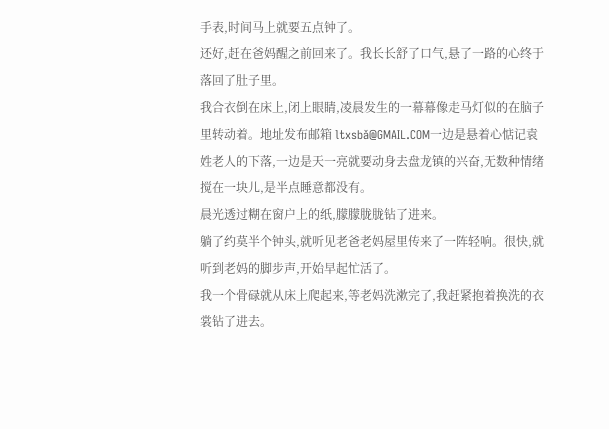手表,时间马上就要五点钟了。
还好,赶在爸妈醒之前回来了。我长长舒了口气,悬了一路的心终于落回了肚子里。
我合衣倒在床上,闭上眼睛,凌晨发生的一幕幕像走马灯似的在脑子里转动着。地址发布邮箱 ltxsbǎ@GMAIL.COM一边是悬着心惦记袁姓老人的下落,一边是天一亮就要动身去盘龙镇的兴奋,无数种情绪搅在一块儿,是半点睡意都没有。
晨光透过糊在窗户上的纸,朦朦胧胧钻了进来。
躺了约莫半个钟头,就听见老爸老妈屋里传来了一阵轻响。很快,就听到老妈的脚步声,开始早起忙活了。
我一个骨碌就从床上爬起来,等老妈洗漱完了,我赶紧抱着换洗的衣裳钻了进去。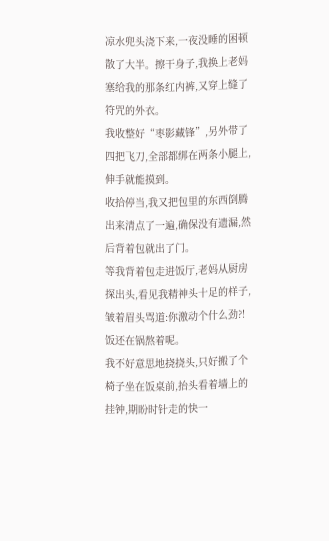凉水兜头浇下来,一夜没睡的困顿散了大半。擦干身子,我换上老妈塞给我的那条红内裤,又穿上缝了符咒的外衣。
我收整好“枣影藏锋”,另外带了四把飞刀,全部都绑在两条小腿上,伸手就能摸到。
收拾停当,我又把包里的东西倒腾出来清点了一遍,确保没有遗漏,然后背着包就出了门。
等我背着包走进饭厅,老妈从厨房探出头,看见我精神头十足的样子,皱着眉头骂道:你激动个什么劲?!饭还在锅熬着呢。
我不好意思地挠挠头,只好搬了个椅子坐在饭桌前,抬头看着墙上的挂钟,期盼时针走的快一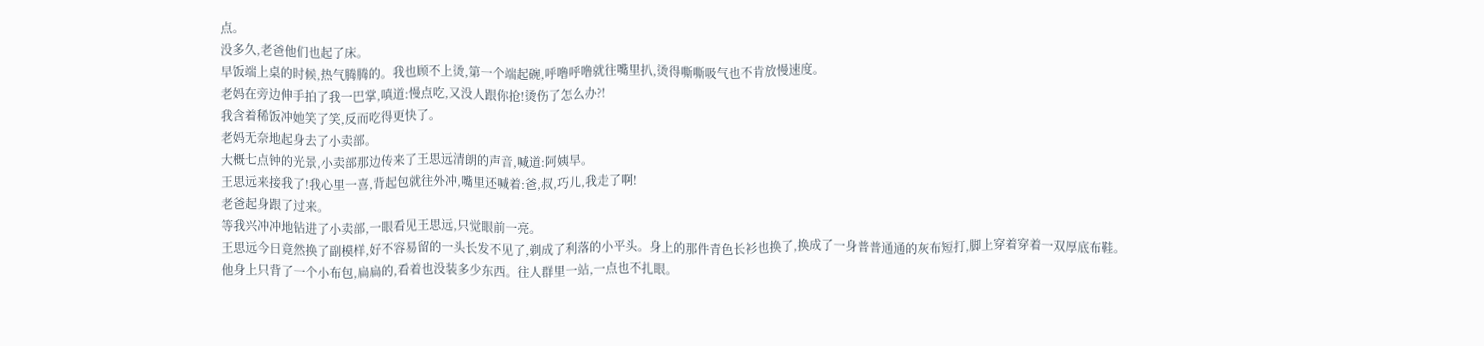点。
没多久,老爸他们也起了床。
早饭端上桌的时候,热气腾腾的。我也顾不上烫,第一个端起碗,呼噜呼噜就往嘴里扒,烫得嘶嘶吸气也不肯放慢速度。
老妈在旁边伸手拍了我一巴掌,嗔道:慢点吃,又没人跟你抢!烫伤了怎么办?!
我含着稀饭冲她笑了笑,反而吃得更快了。
老妈无奈地起身去了小卖部。
大概七点钟的光景,小卖部那边传来了王思远清朗的声音,喊道:阿姨早。
王思远来接我了!我心里一喜,背起包就往外冲,嘴里还喊着:爸,叔,巧儿,我走了啊!
老爸起身跟了过来。
等我兴冲冲地钻进了小卖部,一眼看见王思远,只觉眼前一亮。
王思远今日竟然换了副模样,好不容易留的一头长发不见了,剃成了利落的小平头。身上的那件青色长衫也换了,换成了一身普普通通的灰布短打,脚上穿着穿着一双厚底布鞋。
他身上只背了一个小布包,扁扁的,看着也没装多少东西。往人群里一站,一点也不扎眼。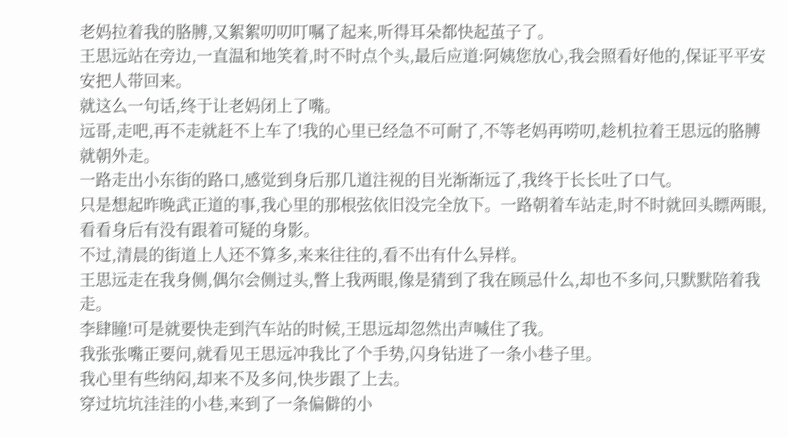老妈拉着我的胳膊,又絮絮叨叨叮嘱了起来,听得耳朵都快起茧子了。
王思远站在旁边,一直温和地笑着,时不时点个头,最后应道:阿姨您放心,我会照看好他的,保证平平安安把人带回来。
就这么一句话,终于让老妈闭上了嘴。
远哥,走吧,再不走就赶不上车了!我的心里已经急不可耐了,不等老妈再唠叨,趁机拉着王思远的胳膊就朝外走。
一路走出小东街的路口,感觉到身后那几道注视的目光渐渐远了,我终于长长吐了口气。
只是想起昨晚武正道的事,我心里的那根弦依旧没完全放下。一路朝着车站走,时不时就回头瞟两眼,看看身后有没有跟着可疑的身影。
不过,清晨的街道上人还不算多,来来往往的,看不出有什么异样。
王思远走在我身侧,偶尔会侧过头,瞥上我两眼,像是猜到了我在顾忌什么,却也不多问,只默默陪着我走。
李肆瞳!可是就要快走到汽车站的时候,王思远却忽然出声喊住了我。
我张张嘴正要问,就看见王思远冲我比了个手势,闪身钻进了一条小巷子里。
我心里有些纳闷,却来不及多问,快步跟了上去。
穿过坑坑洼洼的小巷,来到了一条偏僻的小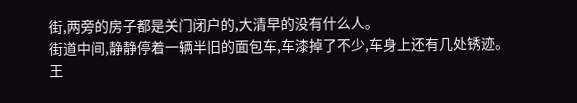街,两旁的房子都是关门闭户的,大清早的没有什么人。
街道中间,静静停着一辆半旧的面包车,车漆掉了不少,车身上还有几处锈迹。
王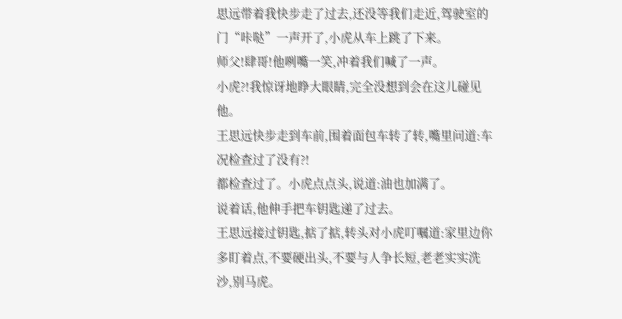思远带着我快步走了过去,还没等我们走近,驾驶室的门“咔哒”一声开了,小虎从车上跳了下来。
师父!肆哥!他咧嘴一笑,冲着我们喊了一声。
小虎?!我惊讶地睁大眼睛,完全没想到会在这儿碰见他。
王思远快步走到车前,围着面包车转了转,嘴里问道:车况检查过了没有?!
都检查过了。小虎点点头,说道:油也加满了。
说着话,他伸手把车钥匙递了过去。
王思远接过钥匙,掂了掂,转头对小虎叮嘱道:家里边你多盯着点,不要硬出头,不要与人争长短,老老实实洗沙,别马虎。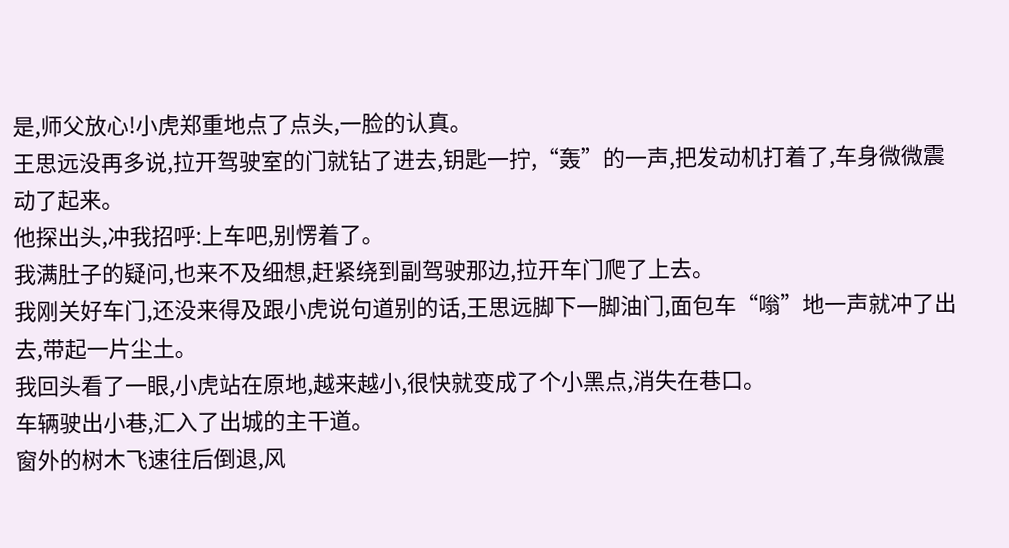是,师父放心!小虎郑重地点了点头,一脸的认真。
王思远没再多说,拉开驾驶室的门就钻了进去,钥匙一拧,“轰”的一声,把发动机打着了,车身微微震动了起来。
他探出头,冲我招呼:上车吧,别愣着了。
我满肚子的疑问,也来不及细想,赶紧绕到副驾驶那边,拉开车门爬了上去。
我刚关好车门,还没来得及跟小虎说句道别的话,王思远脚下一脚油门,面包车“嗡”地一声就冲了出去,带起一片尘土。
我回头看了一眼,小虎站在原地,越来越小,很快就变成了个小黑点,消失在巷口。
车辆驶出小巷,汇入了出城的主干道。
窗外的树木飞速往后倒退,风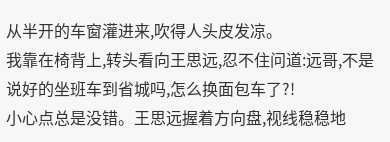从半开的车窗灌进来,吹得人头皮发凉。
我靠在椅背上,转头看向王思远,忍不住问道:远哥,不是说好的坐班车到省城吗,怎么换面包车了?!
小心点总是没错。王思远握着方向盘,视线稳稳地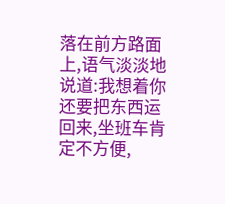落在前方路面上,语气淡淡地说道:我想着你还要把东西运回来,坐班车肯定不方便,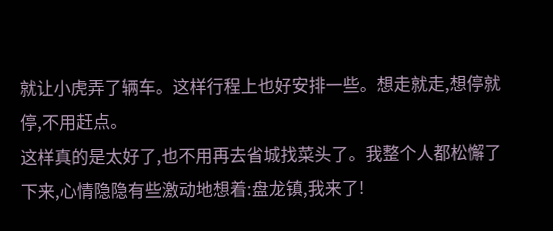就让小虎弄了辆车。这样行程上也好安排一些。想走就走,想停就停,不用赶点。
这样真的是太好了,也不用再去省城找菜头了。我整个人都松懈了下来,心情隐隐有些激动地想着:盘龙镇,我来了!